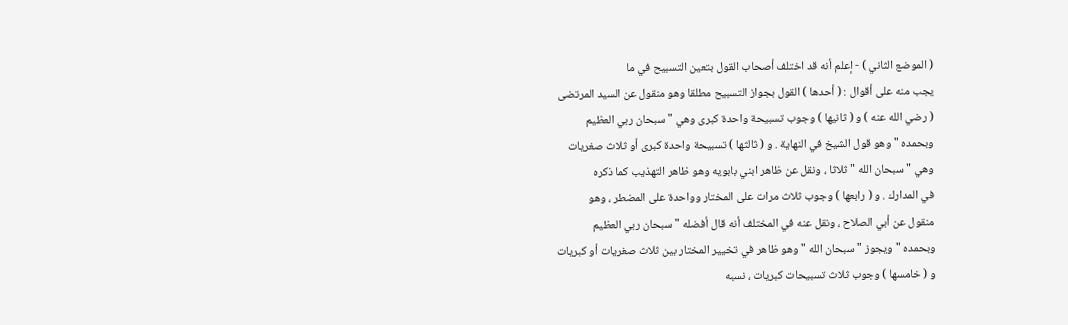( الموضع الثاني ) - إعلم أنه قد اختلف أصحاب القول بتعين التسبيح في ما
يجب منه على أقوال : ( أحدها ) القول بجواز التسبيح مطلقا وهو منقول عن السيد المرتضى
( رضي الله عنه ) و ( ثانيها ) وجوب تسبيحة واحدة كبرى وهي " سبحان ربي العظيم
وبحمده " وهو قول الشيخ في النهاية . و ( ثالثها ) تسبيحة واحدة كبرى أو ثلاث صغريات
وهي " سبحان الله " ثلاثا ، ونقل عن ظاهر ابني بابويه وهو ظاهر التهذيب كما ذكره
في المدارك . و ( رابعها ) وجوب ثلاث مرات على المختار وواحدة على المضطر ، وهو
منقول عن أبي الصلاح ، ونقل عنه في المختلف أنه قال أفضله " سبحان ربي العظيم
وبحمده " ويجوز " سبحان الله " وهو ظاهر في تخيير المختار بين ثلاث صغريات أو كبريات
و ( خامسها ) وجوب ثلاث تسبيحات كبريات ، نسبه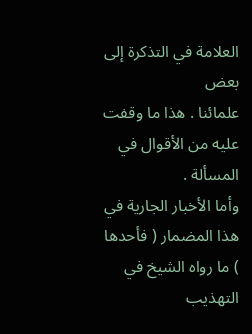العلامة في التذكرة إلى بعض
علمائنا . هذا ما وقفت عليه من الأقوال في المسألة .
وأما الأخبار الجارية في هذا المضمار ( فأحدها ) ما رواه الشيخ في التهذيب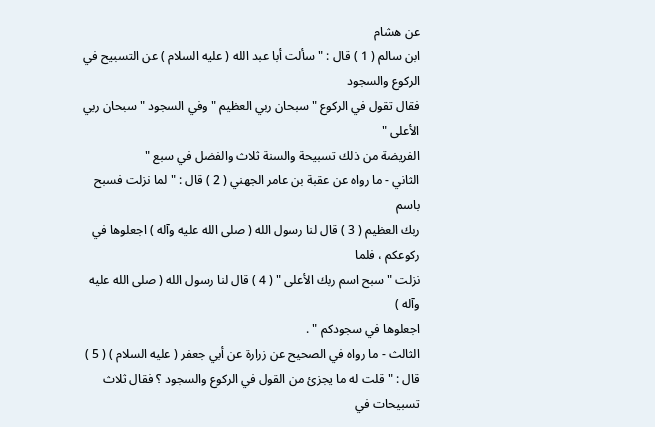عن هشام
ابن سالم ( 1 ) قال : " سألت أبا عبد الله ( عليه السلام ) عن التسبيح في الركوع والسجود
فقال تقول في الركوع " سبحان ربي العظيم " وفي السجود " سبحان ربي الأعلى "
الفريضة من ذلك تسبيحة والسنة ثلاث والفضل في سبع "
الثاني - ما رواه عن عقبة بن عامر الجهني ( 2 ) قال : " لما نزلت فسبح باسم
ربك العظيم ( 3 ) قال لنا رسول الله ( صلى الله عليه وآله ) اجعلوها في ركوعكم ، فلما
نزلت " سبح اسم ربك الأعلى " ( 4 ) قال لنا رسول الله ( صلى الله عليه وآله )
اجعلوها في سجودكم " .
الثالث - ما رواه في الصحيح عن زرارة عن أبي جعفر ( عليه السلام ) ( 5 )
قال : " قلت له ما يجزئ من القول في الركوع والسجود ؟ فقال ثلاث تسبيحات في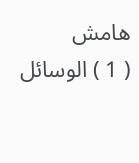هامش
( 1 ) الوسائل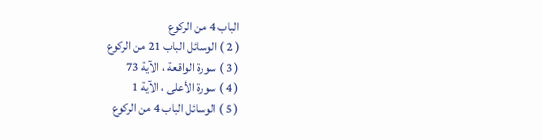الباب 4 من الركوع
( 2 ) الوسائل الباب 21 من الركوع
( 3 ) سورة الواقعة ، الآية 73
( 4 ) سورة الأعلى ، الآية 1
( 5 ) الوسائل الباب 4 من الركوع